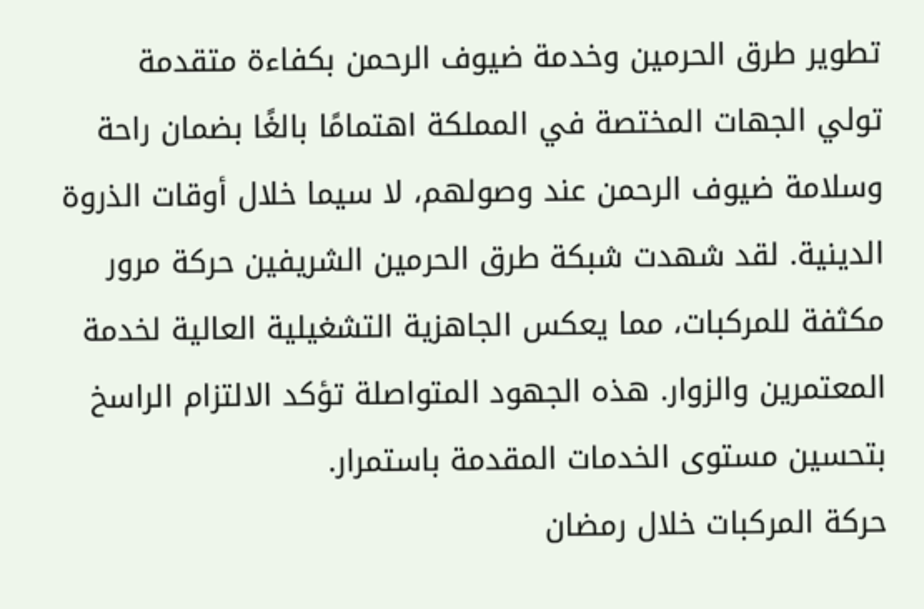تطوير طرق الحرمين وخدمة ضيوف الرحمن بكفاءة متقدمة
تولي الجهات المختصة في المملكة اهتمامًا بالغًا بضمان راحة وسلامة ضيوف الرحمن عند وصولهم، لا سيما خلال أوقات الذروة الدينية. لقد شهدت شبكة طرق الحرمين الشريفين حركة مرور مكثفة للمركبات، مما يعكس الجاهزية التشغيلية العالية لخدمة المعتمرين والزوار. هذه الجهود المتواصلة تؤكد الالتزام الراسخ بتحسين مستوى الخدمات المقدمة باستمرار.
حركة المركبات خلال رمضان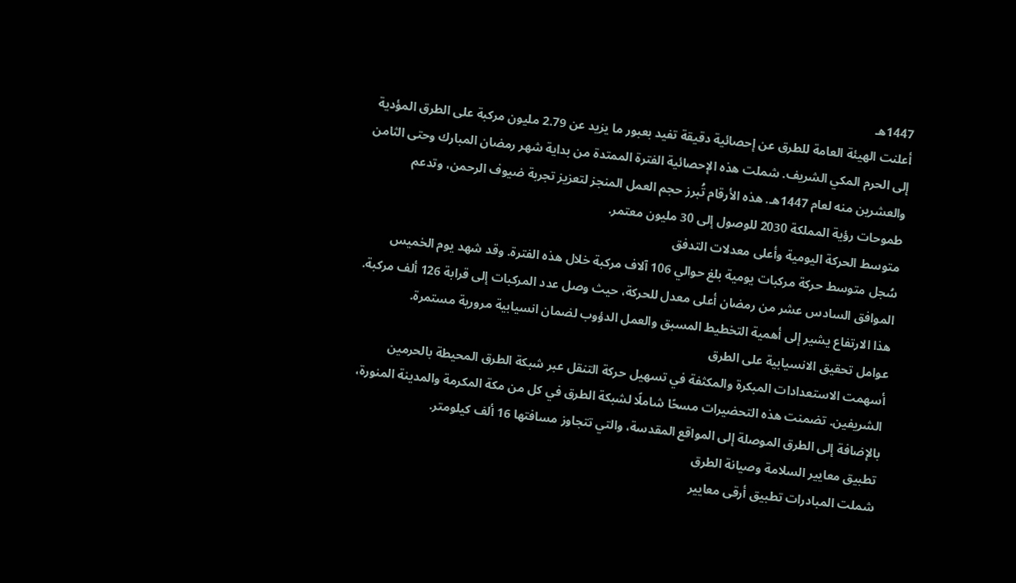1447هـ
أعلنت الهيئة العامة للطرق عن إحصائية دقيقة تفيد بعبور ما يزيد عن 2.79 مليون مركبة على الطرق المؤدية إلى الحرم المكي الشريف. شملت هذه الإحصائية الفترة الممتدة من بداية شهر رمضان المبارك وحتى الثامن والعشرين منه لعام 1447هـ. هذه الأرقام تُبرز حجم العمل المنجز لتعزيز تجربة ضيوف الرحمن، وتدعم طموحات رؤية المملكة 2030 للوصول إلى 30 مليون معتمر.
متوسط الحركة اليومية وأعلى معدلات التدفق
سُجل متوسط حركة مركبات يومية بلغ حوالي 106 آلاف مركبة خلال هذه الفترة. وقد شهد يوم الخميس الموافق السادس عشر من رمضان أعلى معدل للحركة، حيث وصل عدد المركبات إلى قرابة 126 ألف مركبة. هذا الارتفاع يشير إلى أهمية التخطيط المسبق والعمل الدؤوب لضمان انسيابية مرورية مستمرة.
عوامل تحقيق الانسيابية على الطرق
أسهمت الاستعدادات المبكرة والمكثفة في تسهيل حركة التنقل عبر شبكة الطرق المحيطة بالحرمين الشريفين. تضمنت هذه التحضيرات مسحًا شاملًا لشبكة الطرق في كل من مكة المكرمة والمدينة المنورة، بالإضافة إلى الطرق الموصلة إلى المواقع المقدسة، والتي تتجاوز مسافتها 16 ألف كيلومتر.
تطبيق معايير السلامة وصيانة الطرق
شملت المبادرات تطبيق أرقى معايير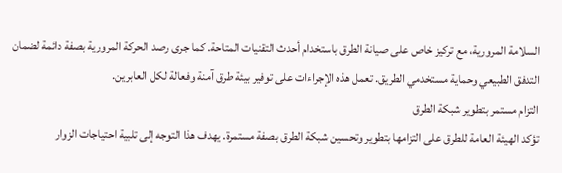السلامة المرورية، مع تركيز خاص على صيانة الطرق باستخدام أحدث التقنيات المتاحة. كما جرى رصد الحركة المرورية بصفة دائمة لضمان التدفق الطبيعي وحماية مستخدمي الطريق. تعمل هذه الإجراءات على توفير بيئة طرق آمنة وفعالة لكل العابرين.
التزام مستمر بتطوير شبكة الطرق
تؤكد الهيئة العامة للطرق على التزامها بتطوير وتحسين شبكة الطرق بصفة مستمرة. يهدف هذا التوجه إلى تلبية احتياجات الزوار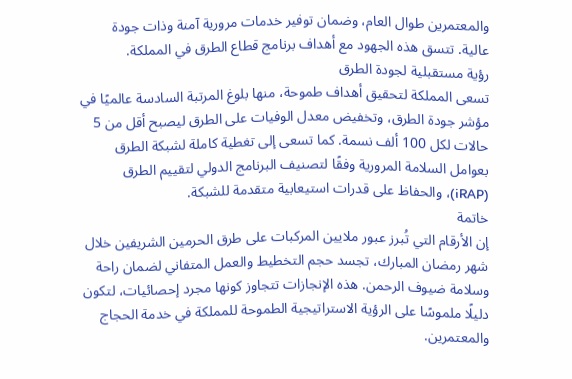والمعتمرين طوال العام، وضمان توفير خدمات مرورية آمنة وذات جودة عالية. تتسق هذه الجهود مع أهداف برنامج قطاع الطرق في المملكة.
رؤية مستقبلية لجودة الطرق
تسعى المملكة لتحقيق أهداف طموحة، منها بلوغ المرتبة السادسة عالميًا في مؤشر جودة الطرق، وتخفيض معدل الوفيات على الطرق ليصبح أقل من 5 حالات لكل 100 ألف نسمة. كما تسعى إلى تغطية كاملة لشبكة الطرق بعوامل السلامة المرورية وفقًا لتصنيف البرنامج الدولي لتقييم الطرق (iRAP)، والحفاظ على قدرات استيعابية متقدمة للشبكة.
خاتمة
إن الأرقام التي تُبرز عبور ملايين المركبات على طرق الحرمين الشريفين خلال شهر رمضان المبارك، تجسد حجم التخطيط والعمل المتفاني لضمان راحة وسلامة ضيوف الرحمن. هذه الإنجازات تتجاوز كونها مجرد إحصائيات، لتكون دليلًا ملموسًا على الرؤية الاستراتيجية الطموحة للمملكة في خدمة الحجاج والمعتمرين.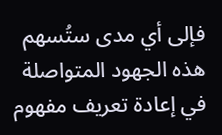فإلى أي مدى ستُسهم هذه الجهود المتواصلة في إعادة تعريف مفهوم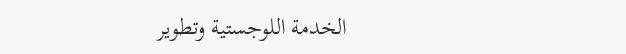الخدمة اللوجستية وتطوير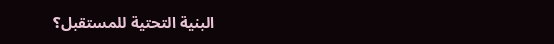البنية التحتية للمستقبل؟